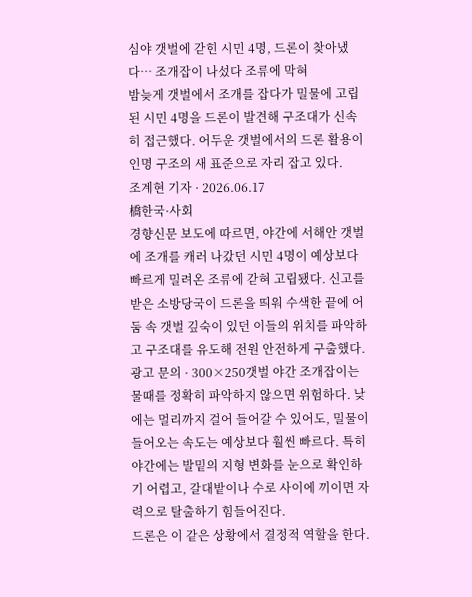심야 갯벌에 갇힌 시민 4명, 드론이 찾아냈다… 조개잡이 나섰다 조류에 막혀
밤늦게 갯벌에서 조개를 잡다가 밀물에 고립된 시민 4명을 드론이 발견해 구조대가 신속히 접근했다. 어두운 갯벌에서의 드론 활용이 인명 구조의 새 표준으로 자리 잡고 있다.
조계현 기자 · 2026.06.17
橋한국·사회
경향신문 보도에 따르면, 야간에 서해안 갯벌에 조개를 캐러 나갔던 시민 4명이 예상보다 빠르게 밀려온 조류에 갇혀 고립됐다. 신고를 받은 소방당국이 드론을 띄워 수색한 끝에 어둠 속 갯벌 깊숙이 있던 이들의 위치를 파악하고 구조대를 유도해 전원 안전하게 구출했다.
광고 문의 · 300×250갯벌 야간 조개잡이는 물때를 정확히 파악하지 않으면 위험하다. 낮에는 멀리까지 걸어 들어갈 수 있어도, 밀물이 들어오는 속도는 예상보다 훨씬 빠르다. 특히 야간에는 발밑의 지형 변화를 눈으로 확인하기 어렵고, 갈대밭이나 수로 사이에 끼이면 자력으로 탈출하기 힘들어진다.
드론은 이 같은 상황에서 결정적 역할을 한다.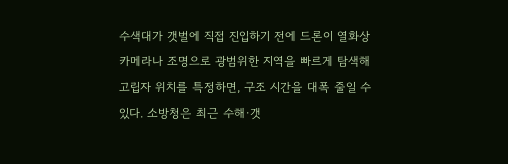수색대가 갯벌에 직접 진입하기 전에 드론이 열화상 카메라나 조명으로 광범위한 지역을 빠르게 탐색해 고립자 위치를 특정하면, 구조 시간을 대폭 줄일 수 있다. 소방청은 최근 수해·갯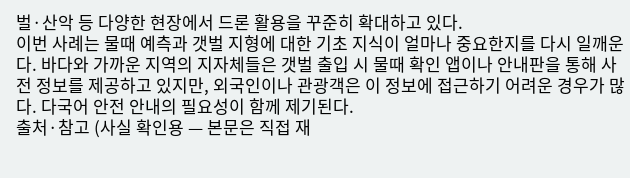벌·산악 등 다양한 현장에서 드론 활용을 꾸준히 확대하고 있다.
이번 사례는 물때 예측과 갯벌 지형에 대한 기초 지식이 얼마나 중요한지를 다시 일깨운다. 바다와 가까운 지역의 지자체들은 갯벌 출입 시 물때 확인 앱이나 안내판을 통해 사전 정보를 제공하고 있지만, 외국인이나 관광객은 이 정보에 접근하기 어려운 경우가 많다. 다국어 안전 안내의 필요성이 함께 제기된다.
출처·참고 (사실 확인용 — 본문은 직접 재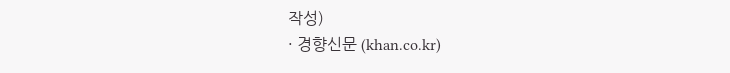작성)
· 경향신문 (khan.co.kr)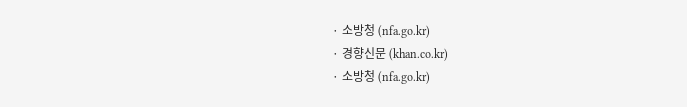· 소방청 (nfa.go.kr)
· 경향신문 (khan.co.kr)
· 소방청 (nfa.go.kr)